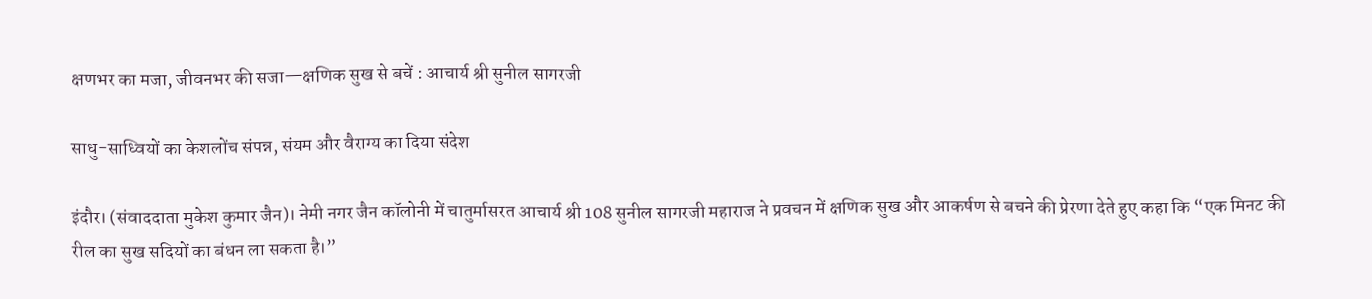क्षणभर का मजा, जीवनभर की सजा—क्षणिक सुख से बचें : आचार्य श्री सुनील सागरजी

साधु-साध्वियों का केशलोंच संपन्न, संयम और वैराग्य का दिया संदेश

इंदौर। (संवाददाता मुकेश कुमार जैन)। नेमी नगर जैन कॉलोनी में चातुर्मासरत आचार्य श्री 108 सुनील सागरजी महाराज ने प्रवचन में क्षणिक सुख और आकर्षण से बचने की प्रेरणा देते हुए कहा कि “एक मिनट की रील का सुख सदियों का बंधन ला सकता है।”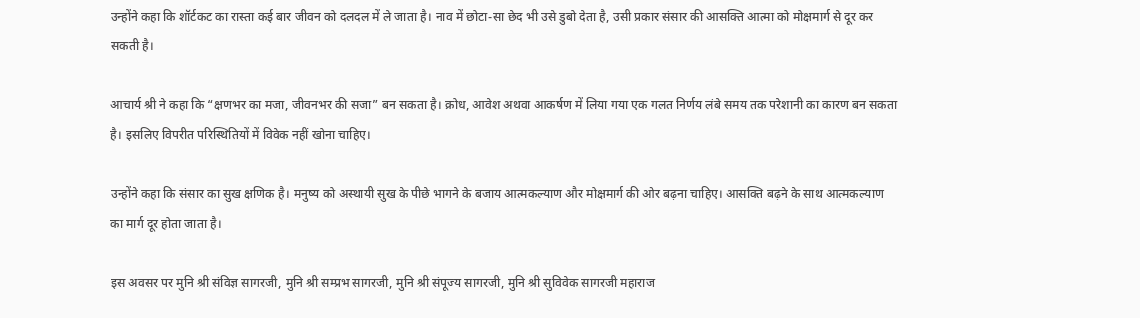उन्होंने कहा कि शॉर्टकट का रास्ता कई बार जीवन को दलदल में ले जाता है। नाव में छोटा-सा छेद भी उसे डुबो देता है, उसी प्रकार संसार की आसक्ति आत्मा को मोक्षमार्ग से दूर कर सकती है।

आचार्य श्री ने कहा कि “क्षणभर का मजा, जीवनभर की सजा” बन सकता है। क्रोध, आवेश अथवा आकर्षण में लिया गया एक गलत निर्णय लंबे समय तक परेशानी का कारण बन सकता है। इसलिए विपरीत परिस्थितियों में विवेक नहीं खोना चाहिए।

उन्होंने कहा कि संसार का सुख क्षणिक है। मनुष्य को अस्थायी सुख के पीछे भागने के बजाय आत्मकल्याण और मोक्षमार्ग की ओर बढ़ना चाहिए। आसक्ति बढ़ने के साथ आत्मकल्याण का मार्ग दूर होता जाता है।

इस अवसर पर मुनि श्री संविज्ञ सागरजी, मुनि श्री सम्प्रभ सागरजी, मुनि श्री संपूज्य सागरजी, मुनि श्री सुविवेक सागरजी महाराज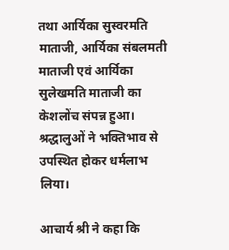तथा आर्यिका सुस्वरमति माताजी, आर्यिका संबलमती माताजी एवं आर्यिका सुलेखमति माताजी का केशलोंच संपन्न हुआ। श्रद्धालुओं ने भक्तिभाव से उपस्थित होकर धर्मलाभ लिया।

आचार्य श्री ने कहा कि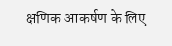क्षणिक आकर्षण के लिए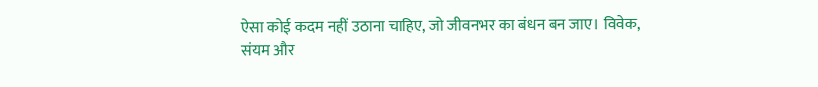ऐसा कोई कदम नहीं उठाना चाहिए, जो जीवनभर का बंधन बन जाए। विवेक, संयम और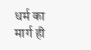धर्म का मार्ग ही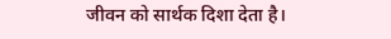जीवन को सार्थक दिशा देता है।